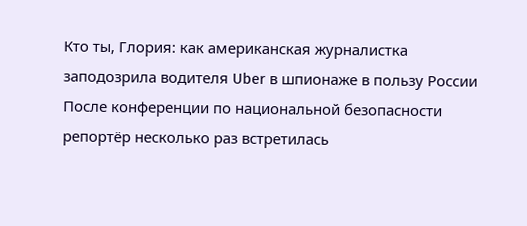Кто ты, Глория: как американская журналистка заподозрила водителя Uber в шпионаже в пользу России
После конференции по национальной безопасности репортёр несколько раз встретилась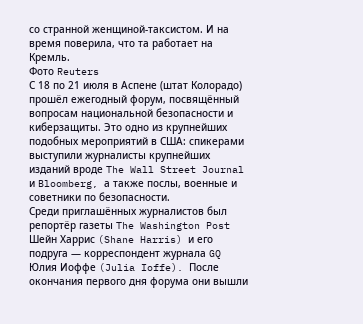со странной женщиной-таксистом. И на время поверила, что та работает на Кремль.
Фото Reuters
С 18 по 21 июля в Аспене (штат Колорадо) прошёл ежегодный форум, посвящённый вопросам национальной безопасности и киберзащиты. Это одно из крупнейших подобных мероприятий в США: спикерами выступили журналисты крупнейших изданий вроде The Wall Street Journal и Bloomberg, а также послы, военные и советники по безопасности.
Среди приглашённых журналистов был репортёр газеты The Washington Post Шейн Харрис (Shane Harris) и его подруга — корреспондент журнала GQ Юлия Иоффе (Julia Ioffe). После окончания первого дня форума они вышли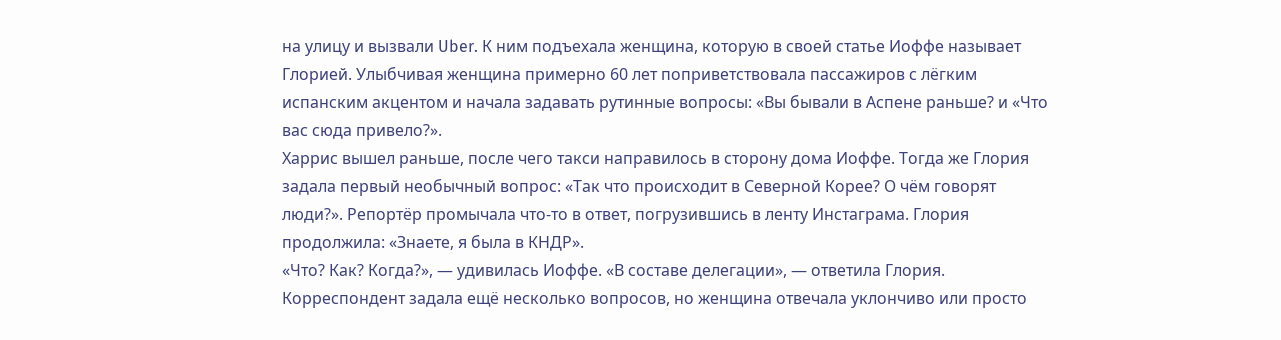на улицу и вызвали Uber. К ним подъехала женщина, которую в своей статье Иоффе называет Глорией. Улыбчивая женщина примерно 60 лет поприветствовала пассажиров с лёгким испанским акцентом и начала задавать рутинные вопросы: «Вы бывали в Аспене раньше? и «Что вас сюда привело?».
Харрис вышел раньше, после чего такси направилось в сторону дома Иоффе. Тогда же Глория задала первый необычный вопрос: «Так что происходит в Северной Корее? О чём говорят люди?». Репортёр промычала что-то в ответ, погрузившись в ленту Инстаграма. Глория продолжила: «Знаете, я была в КНДР».
«Что? Как? Когда?», — удивилась Иоффе. «В составе делегации», — ответила Глория.
Корреспондент задала ещё несколько вопросов, но женщина отвечала уклончиво или просто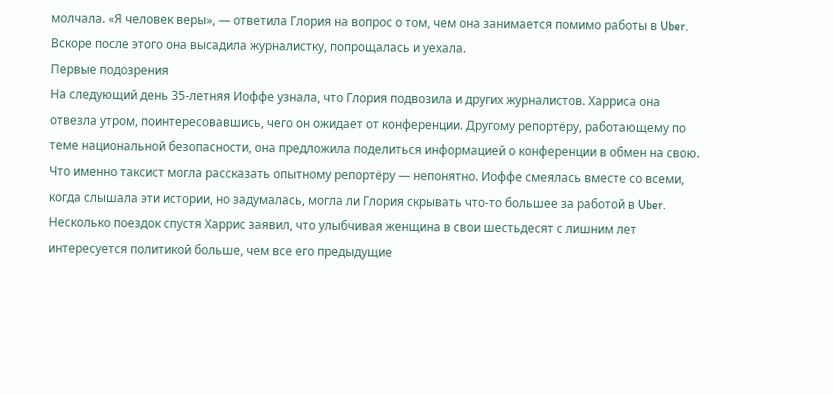молчала. «Я человек веры», — ответила Глория на вопрос о том, чем она занимается помимо работы в Uber. Вскоре после этого она высадила журналистку, попрощалась и уехала.
Первые подозрения
На следующий день 35-летняя Иоффе узнала, что Глория подвозила и других журналистов. Харриса она отвезла утром, поинтересовавшись, чего он ожидает от конференции. Другому репортёру, работающему по теме национальной безопасности, она предложила поделиться информацией о конференции в обмен на свою. Что именно таксист могла рассказать опытному репортёру — непонятно. Иоффе смеялась вместе со всеми, когда слышала эти истории, но задумалась, могла ли Глория скрывать что-то большее за работой в Uber.
Несколько поездок спустя Харрис заявил, что улыбчивая женщина в свои шестьдесят с лишним лет интересуется политикой больше, чем все его предыдущие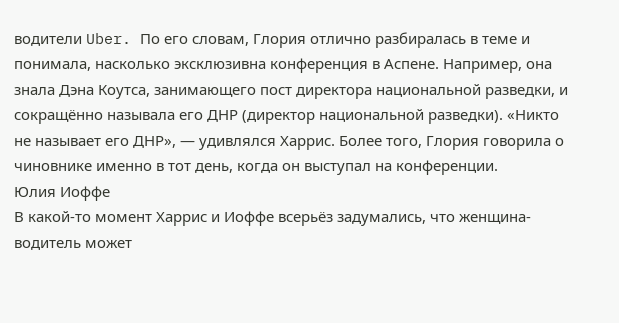водители Uber. По его словам, Глория отлично разбиралась в теме и понимала, насколько эксклюзивна конференция в Аспене. Например, она знала Дэна Коутса, занимающего пост директора национальной разведки, и сокращённо называла его ДНР (директор национальной разведки). «Никто не называет его ДНР», — удивлялся Харрис. Более того, Глория говорила о чиновнике именно в тот день, когда он выступал на конференции.
Юлия Иоффе
В какой-то момент Харрис и Иоффе всерьёз задумались, что женщина-водитель может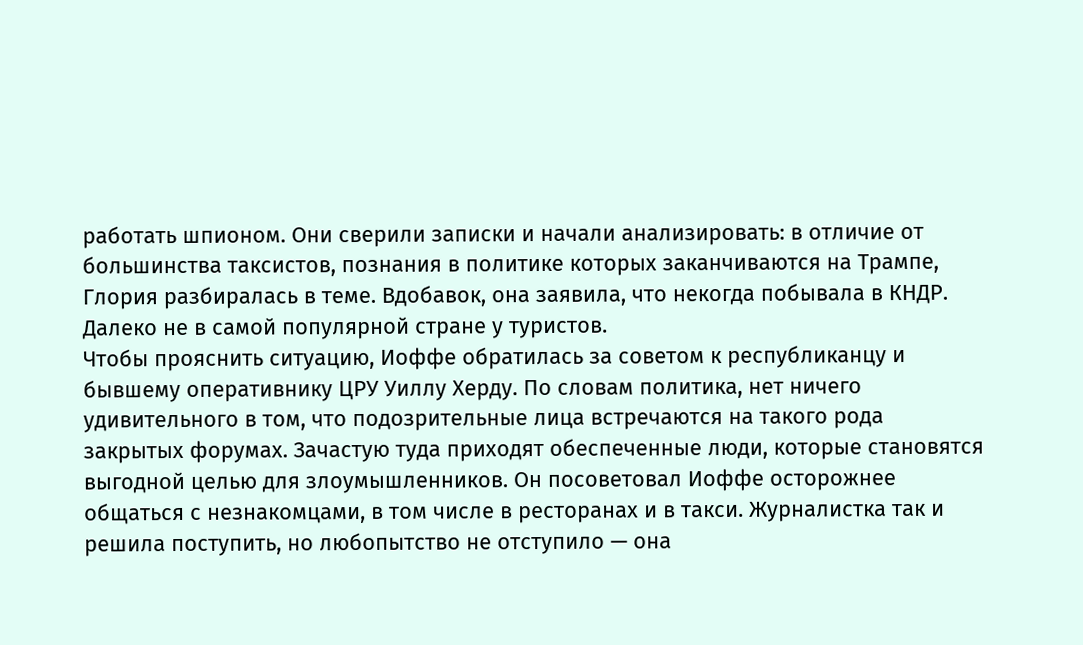работать шпионом. Они сверили записки и начали анализировать: в отличие от большинства таксистов, познания в политике которых заканчиваются на Трампе, Глория разбиралась в теме. Вдобавок, она заявила, что некогда побывала в КНДР. Далеко не в самой популярной стране у туристов.
Чтобы прояснить ситуацию, Иоффе обратилась за советом к республиканцу и бывшему оперативнику ЦРУ Уиллу Херду. По словам политика, нет ничего удивительного в том, что подозрительные лица встречаются на такого рода закрытых форумах. Зачастую туда приходят обеспеченные люди, которые становятся выгодной целью для злоумышленников. Он посоветовал Иоффе осторожнее общаться с незнакомцами, в том числе в ресторанах и в такси. Журналистка так и решила поступить, но любопытство не отступило — она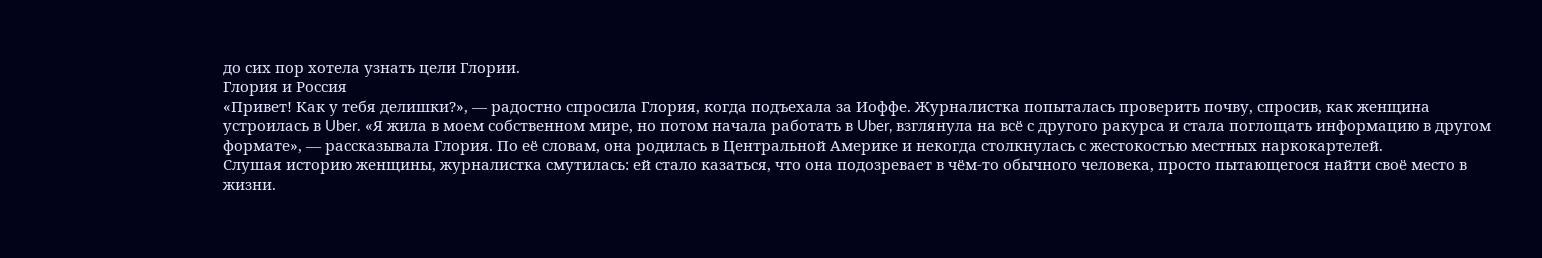до сих пор хотела узнать цели Глории.
Глория и Россия
«Привет! Как у тебя делишки?», — радостно спросила Глория, когда подъехала за Иоффе. Журналистка попыталась проверить почву, спросив, как женщина устроилась в Uber. «Я жила в моем собственном мире, но потом начала работать в Uber, взглянула на всё с другого ракурса и стала поглощать информацию в другом формате», — рассказывала Глория. По её словам, она родилась в Центральной Америке и некогда столкнулась с жестокостью местных наркокартелей.
Слушая историю женщины, журналистка смутилась: ей стало казаться, что она подозревает в чём-то обычного человека, просто пытающегося найти своё место в жизни.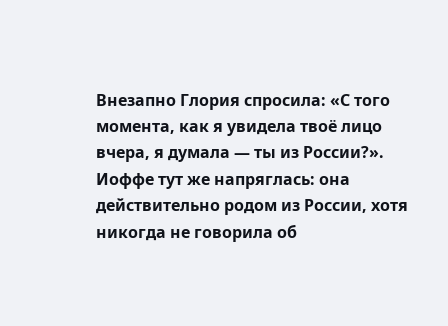Внезапно Глория спросила: «С того момента, как я увидела твоё лицо вчера, я думала — ты из России?».
Иоффе тут же напряглась: она действительно родом из России, хотя никогда не говорила об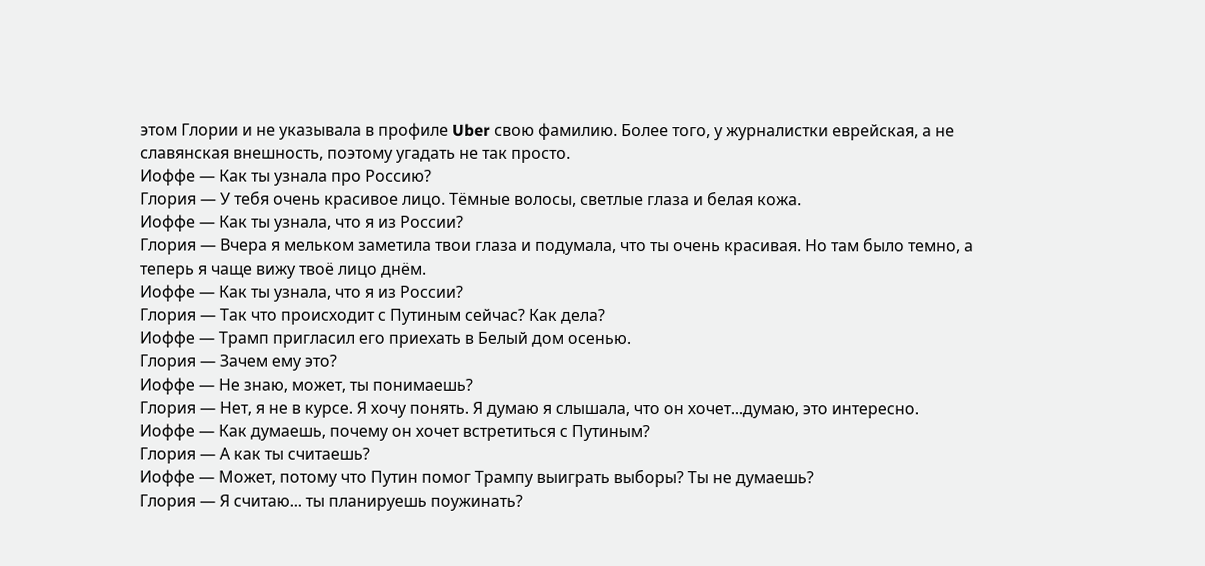этом Глории и не указывала в профиле Uber свою фамилию. Более того, у журналистки еврейская, а не славянская внешность, поэтому угадать не так просто.
Иоффе — Как ты узнала про Россию?
Глория — У тебя очень красивое лицо. Тёмные волосы, светлые глаза и белая кожа.
Иоффе — Как ты узнала, что я из России?
Глория — Вчера я мельком заметила твои глаза и подумала, что ты очень красивая. Но там было темно, а теперь я чаще вижу твоё лицо днём.
Иоффе — Как ты узнала, что я из России?
Глория — Так что происходит с Путиным сейчас? Как дела?
Иоффе — Трамп пригласил его приехать в Белый дом осенью.
Глория — Зачем ему это?
Иоффе — Не знаю, может, ты понимаешь?
Глория — Нет, я не в курсе. Я хочу понять. Я думаю я слышала, что он хочет...думаю, это интересно.
Иоффе — Как думаешь, почему он хочет встретиться с Путиным?
Глория — А как ты считаешь?
Иоффе — Может, потому что Путин помог Трампу выиграть выборы? Ты не думаешь?
Глория — Я считаю... ты планируешь поужинать?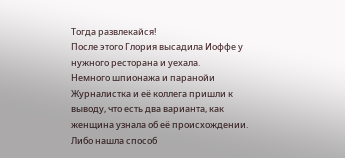Тогда развлекайся!
После этого Глория высадила Иоффе у нужного ресторана и уехала.
Немного шпионажа и паранойи
Журналистка и её коллега пришли к выводу, что есть два варианта, как женщина узнала об её происхождении. Либо нашла способ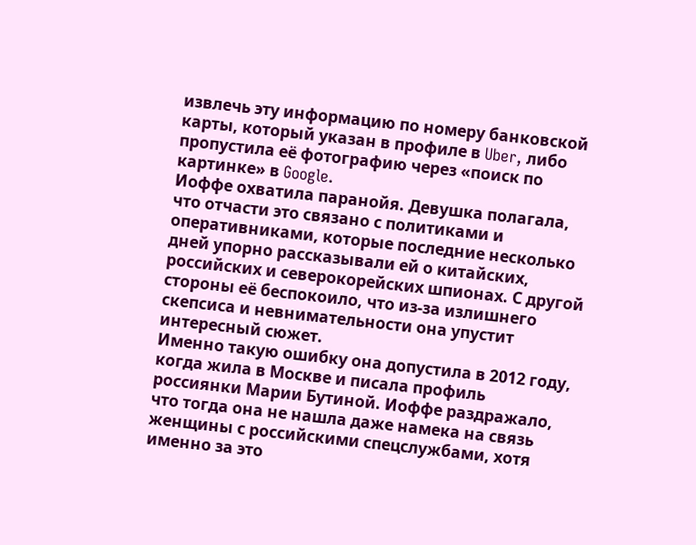извлечь эту информацию по номеру банковской карты, который указан в профиле в Uber, либо пропустила её фотографию через «поиск по картинке» в Google.
Иоффе охватила паранойя. Девушка полагала, что отчасти это связано с политиками и оперативниками, которые последние несколько дней упорно рассказывали ей о китайских, российских и северокорейских шпионах. С другой стороны её беспокоило, что из-за излишнего скепсиса и невнимательности она упустит интересный сюжет.
Именно такую ошибку она допустила в 2012 году, когда жила в Москве и писала профиль россиянки Марии Бутиной. Иоффе раздражало, что тогда она не нашла даже намека на связь женщины с российскими спецслужбами, хотя именно за это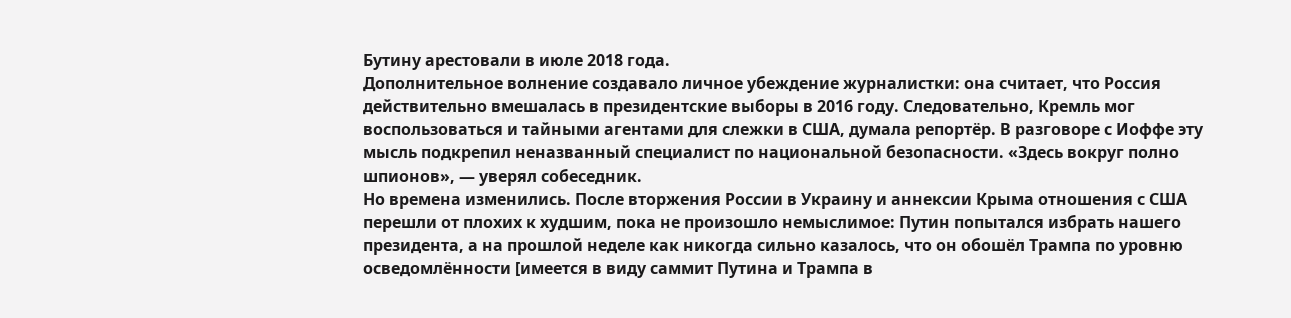Бутину арестовали в июле 2018 года.
Дополнительное волнение создавало личное убеждение журналистки: она считает, что Россия действительно вмешалась в президентские выборы в 2016 году. Следовательно, Кремль мог воспользоваться и тайными агентами для слежки в США, думала репортёр. В разговоре с Иоффе эту мысль подкрепил неназванный специалист по национальной безопасности. «Здесь вокруг полно шпионов», — уверял собеседник.
Но времена изменились. После вторжения России в Украину и аннексии Крыма отношения с США перешли от плохих к худшим, пока не произошло немыслимое: Путин попытался избрать нашего президента, а на прошлой неделе как никогда сильно казалось, что он обошёл Трампа по уровню осведомлённости [имеется в виду саммит Путина и Трампа в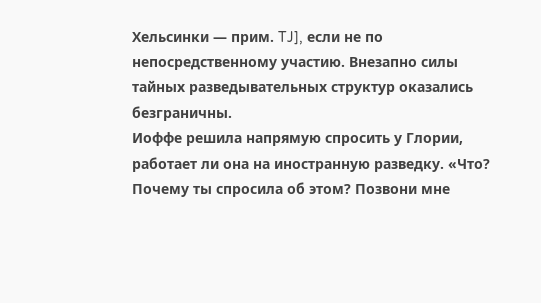Хельсинки — прим. TJ], если не по непосредственному участию. Внезапно силы тайных разведывательных структур оказались безграничны.
Иоффе решила напрямую спросить у Глории, работает ли она на иностранную разведку. «Что? Почему ты спросила об этом? Позвони мне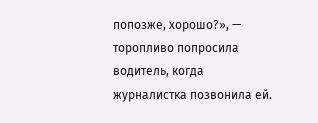попозже, хорошо?», — торопливо попросила водитель, когда журналистка позвонила ей.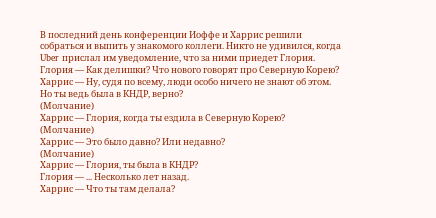В последний день конференции Иоффе и Харрис решили собраться и выпить у знакомого коллеги. Никто не удивился, когда Uber прислал им уведомление, что за ними приедет Глория.
Глория — Как делишки? Что нового говорят про Северную Корею?
Харрис — Ну, судя по всему, люди особо ничего не знают об этом. Но ты ведь была в КНДР, верно?
(Молчание)
Харрис — Глория, когда ты ездила в Северную Корею?
(Молчание)
Харрис — Это было давно? Или недавно?
(Молчание)
Харрис — Глория, ты была в КНДР?
Глория — ... Несколько лет назад.
Харрис — Что ты там делала?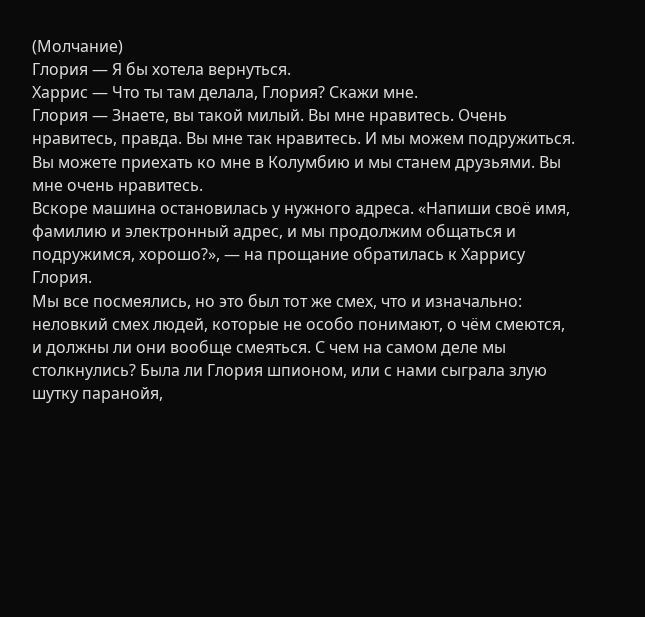(Молчание)
Глория — Я бы хотела вернуться.
Харрис — Что ты там делала, Глория? Скажи мне.
Глория — Знаете, вы такой милый. Вы мне нравитесь. Очень нравитесь, правда. Вы мне так нравитесь. И мы можем подружиться. Вы можете приехать ко мне в Колумбию и мы станем друзьями. Вы мне очень нравитесь.
Вскоре машина остановилась у нужного адреса. «Напиши своё имя, фамилию и электронный адрес, и мы продолжим общаться и подружимся, хорошо?», — на прощание обратилась к Харрису Глория.
Мы все посмеялись, но это был тот же смех, что и изначально: неловкий смех людей, которые не особо понимают, о чём смеются, и должны ли они вообще смеяться. С чем на самом деле мы столкнулись? Была ли Глория шпионом, или с нами сыграла злую шутку паранойя,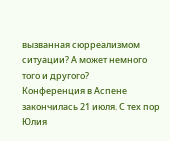вызванная сюрреализмом ситуации? А может немного того и другого?
Конференция в Аспене закончилась 21 июля. С тех пор Юлия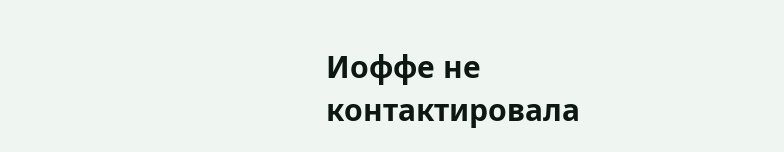Иоффе не контактировала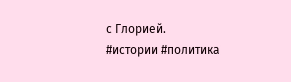с Глорией.
#истории #политика